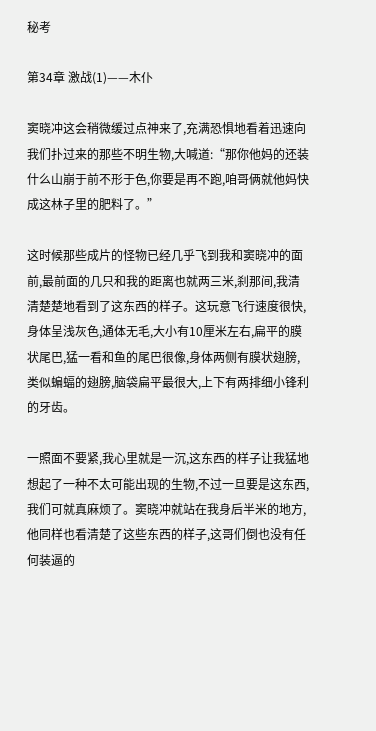秘考

第34章 激战(1)——木仆

窦晓冲这会稍微缓过点神来了,充满恐惧地看着迅速向我们扑过来的那些不明生物,大喊道:“那你他妈的还装什么山崩于前不形于色,你要是再不跑,咱哥俩就他妈快成这林子里的肥料了。”

这时候那些成片的怪物已经几乎飞到我和窦晓冲的面前,最前面的几只和我的距离也就两三米,刹那间,我清清楚楚地看到了这东西的样子。这玩意飞行速度很快,身体呈浅灰色,通体无毛,大小有10厘米左右,扁平的膜状尾巴,猛一看和鱼的尾巴很像,身体两侧有膜状翅膀,类似蝙蝠的翅膀,脑袋扁平最很大,上下有两排细小锋利的牙齿。

一照面不要紧,我心里就是一沉,这东西的样子让我猛地想起了一种不太可能出现的生物,不过一旦要是这东西,我们可就真麻烦了。窦晓冲就站在我身后半米的地方,他同样也看清楚了这些东西的样子,这哥们倒也没有任何装逼的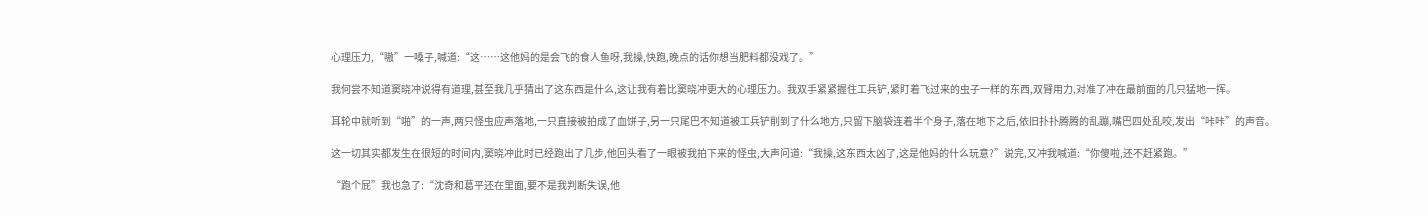心理压力,“嗷”一嗓子,喊道:“这……这他妈的是会飞的食人鱼呀,我操,快跑,晚点的话你想当肥料都没戏了。”

我何尝不知道窦晓冲说得有道理,甚至我几乎猜出了这东西是什么,这让我有着比窦晓冲更大的心理压力。我双手紧紧握住工兵铲,紧盯着飞过来的虫子一样的东西,双臂用力,对准了冲在最前面的几只猛地一挥。

耳轮中就听到“啪”的一声,两只怪虫应声落地,一只直接被拍成了血饼子,另一只尾巴不知道被工兵铲削到了什么地方,只留下脑袋连着半个身子,落在地下之后,依旧扑扑腾腾的乱蹦,嘴巴四处乱咬,发出“咔咔”的声音。

这一切其实都发生在很短的时间内,窦晓冲此时已经跑出了几步,他回头看了一眼被我拍下来的怪虫,大声问道:“我操,这东西太凶了,这是他妈的什么玩意?”说完,又冲我喊道:“你傻啦,还不赶紧跑。”

“跑个屁”我也急了:“沈奇和葛平还在里面,要不是我判断失误,他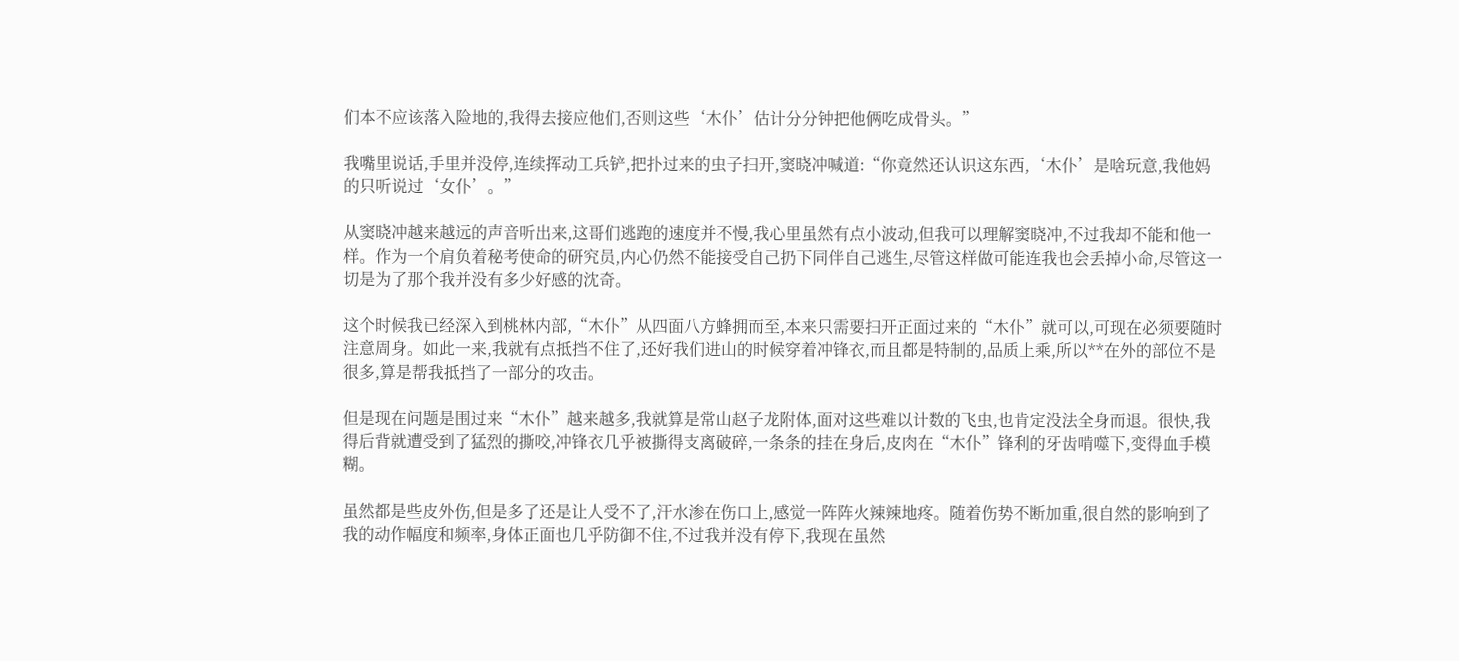们本不应该落入险地的,我得去接应他们,否则这些‘木仆’估计分分钟把他俩吃成骨头。”

我嘴里说话,手里并没停,连续挥动工兵铲,把扑过来的虫子扫开,窦晓冲喊道:“你竟然还认识这东西,‘木仆’是啥玩意,我他妈的只听说过‘女仆’。”

从窦晓冲越来越远的声音听出来,这哥们逃跑的速度并不慢,我心里虽然有点小波动,但我可以理解窦晓冲,不过我却不能和他一样。作为一个肩负着秘考使命的研究员,内心仍然不能接受自己扔下同伴自己逃生,尽管这样做可能连我也会丢掉小命,尽管这一切是为了那个我并没有多少好感的沈奇。

这个时候我已经深入到桃林内部,“木仆”从四面八方蜂拥而至,本来只需要扫开正面过来的“木仆”就可以,可现在必须要随时注意周身。如此一来,我就有点抵挡不住了,还好我们进山的时候穿着冲锋衣,而且都是特制的,品质上乘,所以**在外的部位不是很多,算是帮我抵挡了一部分的攻击。

但是现在问题是围过来“木仆”越来越多,我就算是常山赵子龙附体,面对这些难以计数的飞虫,也肯定没法全身而退。很快,我得后背就遭受到了猛烈的撕咬,冲锋衣几乎被撕得支离破碎,一条条的挂在身后,皮肉在“木仆”锋利的牙齿啃噬下,变得血手模糊。

虽然都是些皮外伤,但是多了还是让人受不了,汗水渗在伤口上,感觉一阵阵火辣辣地疼。随着伤势不断加重,很自然的影响到了我的动作幅度和频率,身体正面也几乎防御不住,不过我并没有停下,我现在虽然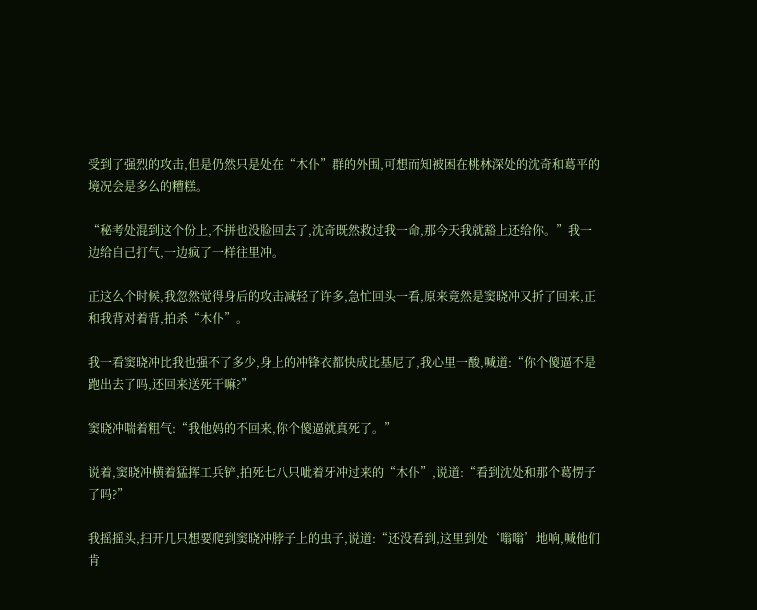受到了强烈的攻击,但是仍然只是处在“木仆”群的外围,可想而知被困在桃林深处的沈奇和葛平的境况会是多么的糟糕。

“秘考处混到这个份上,不拼也没脸回去了,沈奇既然救过我一命,那今天我就豁上还给你。”我一边给自己打气,一边疯了一样往里冲。

正这么个时候,我忽然觉得身后的攻击减轻了许多,急忙回头一看,原来竟然是窦晓冲又折了回来,正和我背对着背,拍杀“木仆”。

我一看窦晓冲比我也强不了多少,身上的冲锋衣都快成比基尼了,我心里一酸,喊道:“你个傻逼不是跑出去了吗,还回来送死干嘛?”

窦晓冲喘着粗气:“我他妈的不回来,你个傻逼就真死了。”

说着,窦晓冲横着猛挥工兵铲,拍死七八只呲着牙冲过来的“木仆”,说道:“看到沈处和那个葛愣子了吗?”

我摇摇头,扫开几只想要爬到窦晓冲脖子上的虫子,说道:“还没看到,这里到处‘嗡嗡’地响,喊他们肯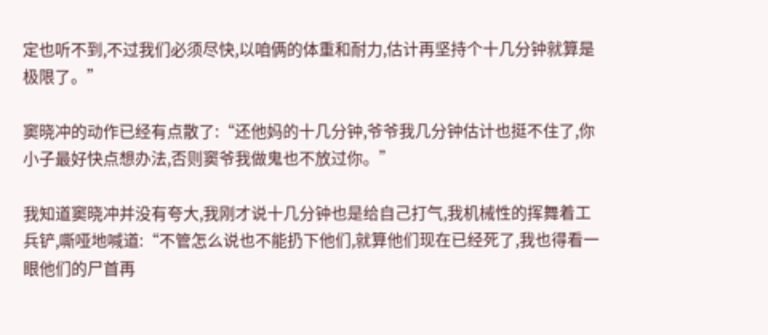定也听不到,不过我们必须尽快,以咱俩的体重和耐力,估计再坚持个十几分钟就算是极限了。”

窦晓冲的动作已经有点散了:“还他妈的十几分钟,爷爷我几分钟估计也挺不住了,你小子最好快点想办法,否则窦爷我做鬼也不放过你。”

我知道窦晓冲并没有夸大,我刚才说十几分钟也是给自己打气,我机械性的挥舞着工兵铲,嘶哑地喊道:“不管怎么说也不能扔下他们,就算他们现在已经死了,我也得看一眼他们的尸首再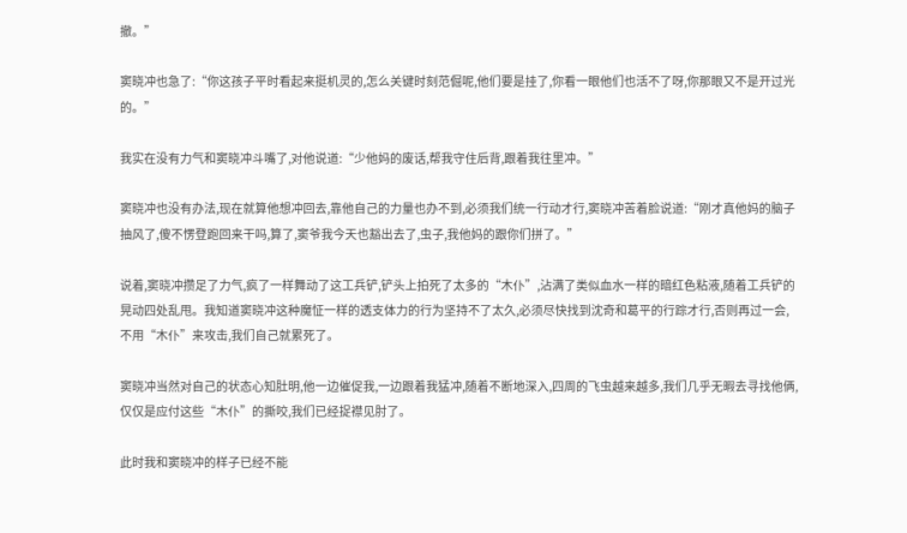撤。”

窦晓冲也急了:“你这孩子平时看起来挺机灵的,怎么关键时刻范倔呢,他们要是挂了,你看一眼他们也活不了呀,你那眼又不是开过光的。”

我实在没有力气和窦晓冲斗嘴了,对他说道:“少他妈的废话,帮我守住后背,跟着我往里冲。”

窦晓冲也没有办法,现在就算他想冲回去,靠他自己的力量也办不到,必须我们统一行动才行,窦晓冲苦着脸说道:“刚才真他妈的脑子抽风了,傻不愣登跑回来干吗,算了,窦爷我今天也豁出去了,虫子,我他妈的跟你们拼了。”

说着,窦晓冲攒足了力气,疯了一样舞动了这工兵铲,铲头上拍死了太多的“木仆”,沾满了类似血水一样的暗红色粘液,随着工兵铲的晃动四处乱甩。我知道窦晓冲这种魔怔一样的透支体力的行为坚持不了太久,必须尽快找到沈奇和葛平的行踪才行,否则再过一会,不用“木仆”来攻击,我们自己就累死了。

窦晓冲当然对自己的状态心知肚明,他一边催促我,一边跟着我猛冲,随着不断地深入,四周的飞虫越来越多,我们几乎无暇去寻找他俩,仅仅是应付这些“木仆”的撕咬,我们已经捉襟见肘了。

此时我和窦晓冲的样子已经不能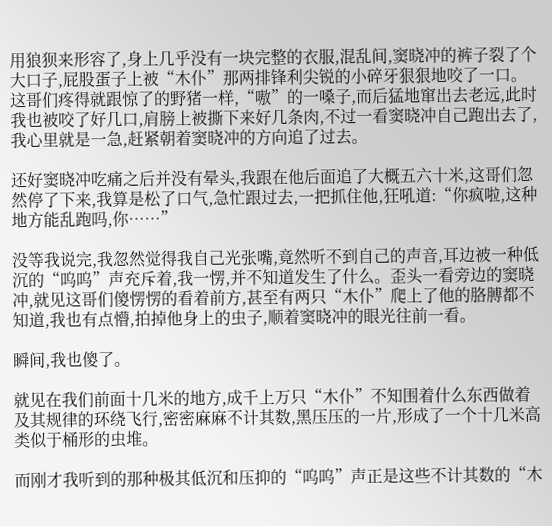用狼狈来形容了,身上几乎没有一块完整的衣服,混乱间,窦晓冲的裤子裂了个大口子,屁股蛋子上被“木仆”那两排锋利尖锐的小碎牙狠狠地咬了一口。这哥们疼得就跟惊了的野猪一样,“嗷”的一嗓子,而后猛地窜出去老远,此时我也被咬了好几口,肩膀上被撕下来好几条肉,不过一看窦晓冲自己跑出去了,我心里就是一急,赶紧朝着窦晓冲的方向追了过去。

还好窦晓冲吃痛之后并没有晕头,我跟在他后面追了大概五六十米,这哥们忽然停了下来,我算是松了口气,急忙跟过去,一把抓住他,狂吼道:“你疯啦,这种地方能乱跑吗,你……”

没等我说完,我忽然觉得我自己光张嘴,竟然听不到自己的声音,耳边被一种低沉的“呜呜”声充斥着,我一愣,并不知道发生了什么。歪头一看旁边的窦晓冲,就见这哥们傻愣愣的看着前方,甚至有两只“木仆”爬上了他的胳膊都不知道,我也有点懵,拍掉他身上的虫子,顺着窦晓冲的眼光往前一看。

瞬间,我也傻了。

就见在我们前面十几米的地方,成千上万只“木仆”不知围着什么东西做着及其规律的环绕飞行,密密麻麻不计其数,黑压压的一片,形成了一个十几米高类似于桶形的虫堆。

而刚才我听到的那种极其低沉和压抑的“呜呜”声正是这些不计其数的“木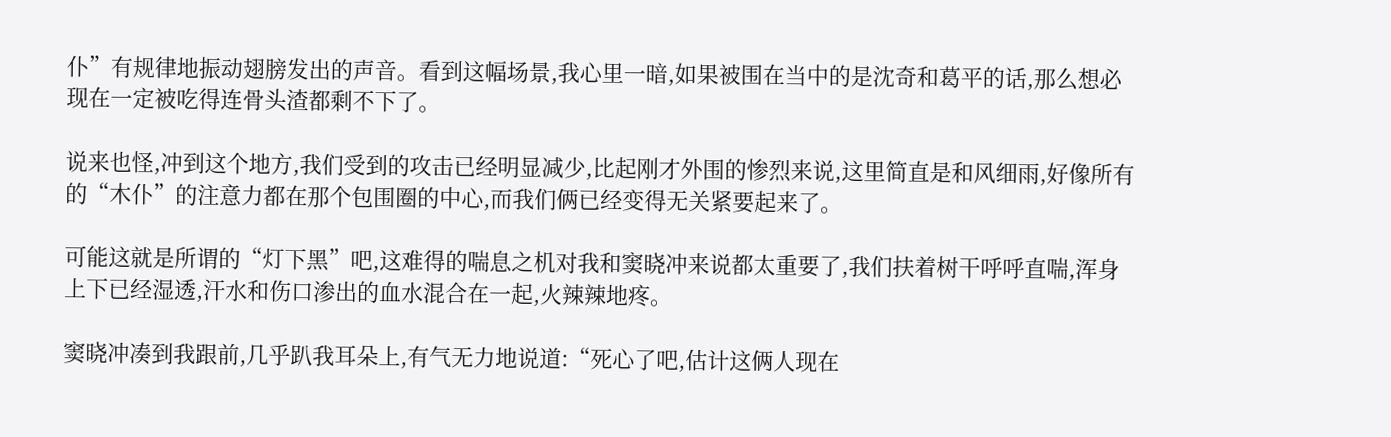仆”有规律地振动翅膀发出的声音。看到这幅场景,我心里一暗,如果被围在当中的是沈奇和葛平的话,那么想必现在一定被吃得连骨头渣都剩不下了。

说来也怪,冲到这个地方,我们受到的攻击已经明显减少,比起刚才外围的惨烈来说,这里简直是和风细雨,好像所有的“木仆”的注意力都在那个包围圈的中心,而我们俩已经变得无关紧要起来了。

可能这就是所谓的“灯下黑”吧,这难得的喘息之机对我和窦晓冲来说都太重要了,我们扶着树干呼呼直喘,浑身上下已经湿透,汗水和伤口渗出的血水混合在一起,火辣辣地疼。

窦晓冲凑到我跟前,几乎趴我耳朵上,有气无力地说道:“死心了吧,估计这俩人现在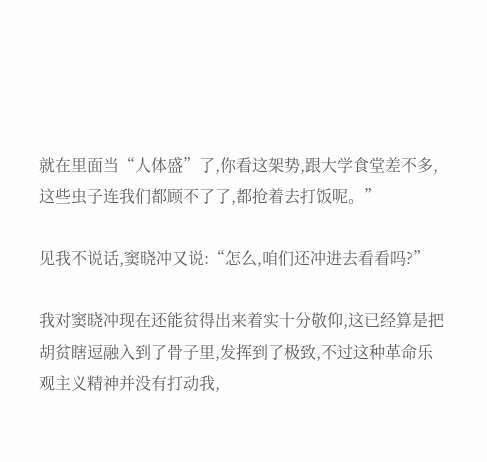就在里面当“人体盛”了,你看这架势,跟大学食堂差不多,这些虫子连我们都顾不了了,都抢着去打饭呢。”

见我不说话,窦晓冲又说:“怎么,咱们还冲进去看看吗?”

我对窦晓冲现在还能贫得出来着实十分敬仰,这已经算是把胡贫瞎逗融入到了骨子里,发挥到了极致,不过这种革命乐观主义精神并没有打动我,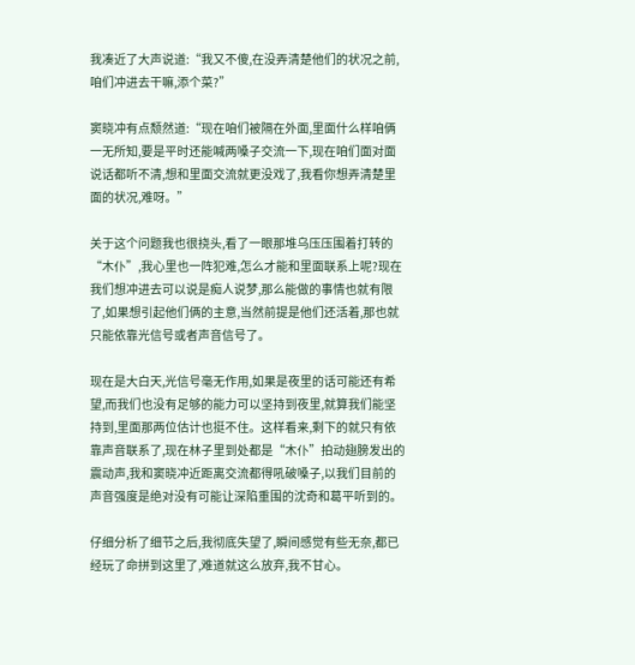我凑近了大声说道:“我又不傻,在没弄清楚他们的状况之前,咱们冲进去干嘛,添个菜?”

窦晓冲有点颓然道:“现在咱们被隔在外面,里面什么样咱俩一无所知,要是平时还能喊两嗓子交流一下,现在咱们面对面说话都听不清,想和里面交流就更没戏了,我看你想弄清楚里面的状况,难呀。”

关于这个问题我也很挠头,看了一眼那堆乌压压围着打转的“木仆”,我心里也一阵犯难,怎么才能和里面联系上呢?现在我们想冲进去可以说是痴人说梦,那么能做的事情也就有限了,如果想引起他们俩的主意,当然前提是他们还活着,那也就只能依靠光信号或者声音信号了。

现在是大白天,光信号毫无作用,如果是夜里的话可能还有希望,而我们也没有足够的能力可以坚持到夜里,就算我们能坚持到,里面那两位估计也挺不住。这样看来,剩下的就只有依靠声音联系了,现在林子里到处都是“木仆”拍动翅膀发出的震动声,我和窦晓冲近距离交流都得吼破嗓子,以我们目前的声音强度是绝对没有可能让深陷重围的沈奇和葛平听到的。

仔细分析了细节之后,我彻底失望了,瞬间感觉有些无奈,都已经玩了命拼到这里了,难道就这么放弃,我不甘心。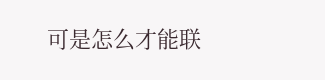可是怎么才能联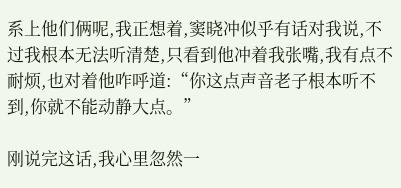系上他们俩呢,我正想着,窦晓冲似乎有话对我说,不过我根本无法听清楚,只看到他冲着我张嘴,我有点不耐烦,也对着他咋呼道:“你这点声音老子根本听不到,你就不能动静大点。”

刚说完这话,我心里忽然一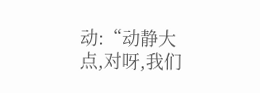动:“动静大点,对呀,我们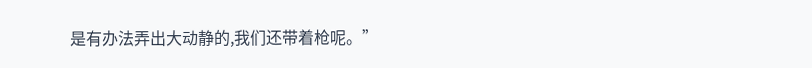是有办法弄出大动静的,我们还带着枪呢。”